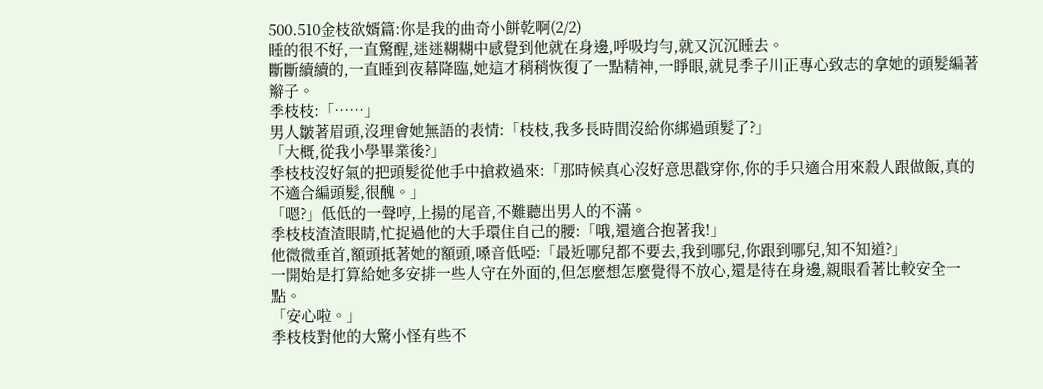500.510金枝欲婿篇:你是我的曲奇小餅乾啊(2/2)
睡的很不好,一直驚醒,迷迷糊糊中感覺到他就在身邊,呼吸均勻,就又沉沉睡去。
斷斷續續的,一直睡到夜幕降臨,她這才稍稍恢復了一點精神,一睜眼,就見季子川正專心致志的拿她的頭髮編著辮子。
季枝枝:「……」
男人皺著眉頭,沒理會她無語的表情:「枝枝,我多長時間沒給你綁過頭髮了?」
「大概,從我小學畢業後?」
季枝枝沒好氣的把頭髮從他手中搶救過來:「那時候真心沒好意思戳穿你,你的手只適合用來殺人跟做飯,真的不適合編頭髮,很醜。」
「嗯?」低低的一聲哼,上揚的尾音,不難聽出男人的不滿。
季枝枝渣渣眼睛,忙捉過他的大手環住自己的腰:「哦,還適合抱著我!」
他微微垂首,額頭抵著她的額頭,嗓音低啞:「最近哪兒都不要去,我到哪兒,你跟到哪兒,知不知道?」
一開始是打算給她多安排一些人守在外面的,但怎麼想怎麼覺得不放心,還是待在身邊,親眼看著比較安全一點。
「安心啦。」
季枝枝對他的大驚小怪有些不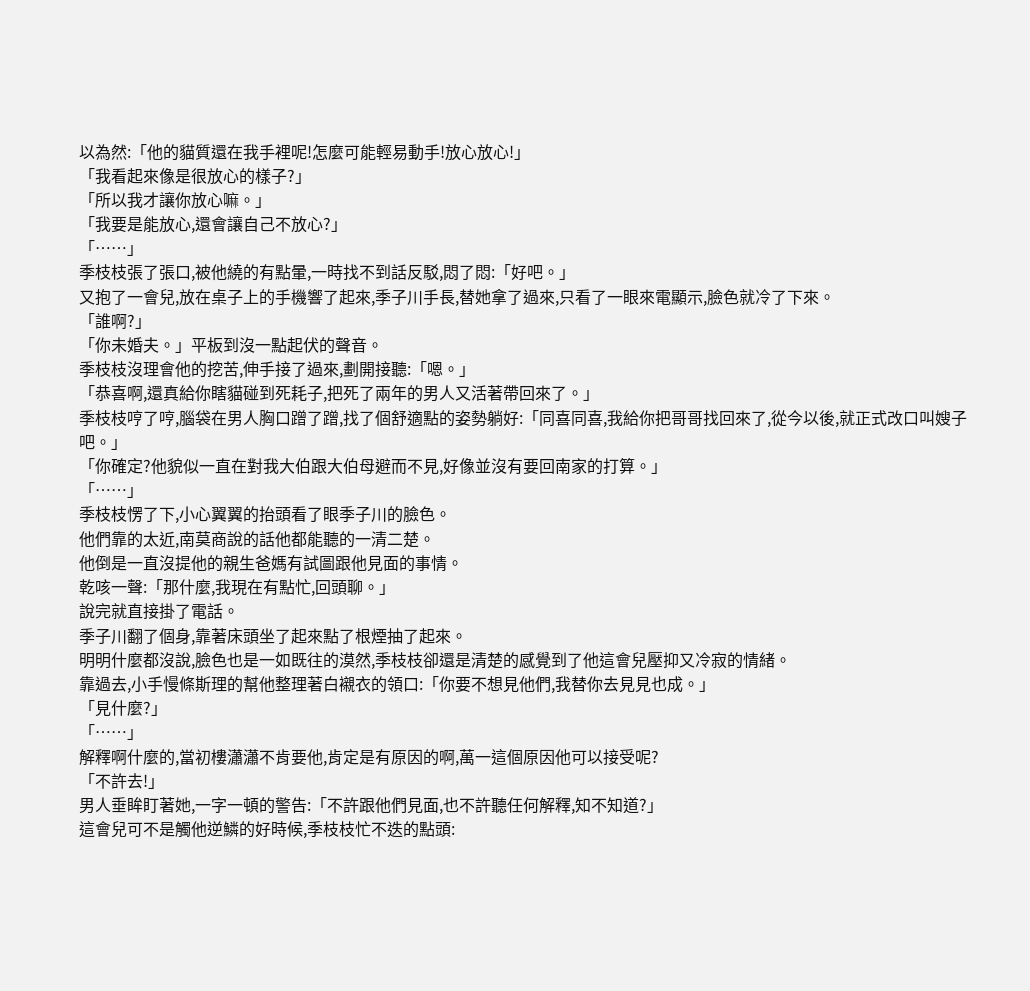以為然:「他的貓質還在我手裡呢!怎麼可能輕易動手!放心放心!」
「我看起來像是很放心的樣子?」
「所以我才讓你放心嘛。」
「我要是能放心,還會讓自己不放心?」
「……」
季枝枝張了張口,被他繞的有點暈,一時找不到話反駁,悶了悶:「好吧。」
又抱了一會兒,放在桌子上的手機響了起來,季子川手長,替她拿了過來,只看了一眼來電顯示,臉色就冷了下來。
「誰啊?」
「你未婚夫。」平板到沒一點起伏的聲音。
季枝枝沒理會他的挖苦,伸手接了過來,劃開接聽:「嗯。」
「恭喜啊,還真給你瞎貓碰到死耗子,把死了兩年的男人又活著帶回來了。」
季枝枝哼了哼,腦袋在男人胸口蹭了蹭,找了個舒適點的姿勢躺好:「同喜同喜,我給你把哥哥找回來了,從今以後,就正式改口叫嫂子吧。」
「你確定?他貌似一直在對我大伯跟大伯母避而不見,好像並沒有要回南家的打算。」
「……」
季枝枝愣了下,小心翼翼的抬頭看了眼季子川的臉色。
他們靠的太近,南莫商說的話他都能聽的一清二楚。
他倒是一直沒提他的親生爸媽有試圖跟他見面的事情。
乾咳一聲:「那什麼,我現在有點忙,回頭聊。」
說完就直接掛了電話。
季子川翻了個身,靠著床頭坐了起來點了根煙抽了起來。
明明什麼都沒說,臉色也是一如既往的漠然,季枝枝卻還是清楚的感覺到了他這會兒壓抑又冷寂的情緒。
靠過去,小手慢條斯理的幫他整理著白襯衣的領口:「你要不想見他們,我替你去見見也成。」
「見什麼?」
「……」
解釋啊什麼的,當初樓瀟瀟不肯要他,肯定是有原因的啊,萬一這個原因他可以接受呢?
「不許去!」
男人垂眸盯著她,一字一頓的警告:「不許跟他們見面,也不許聽任何解釋,知不知道?」
這會兒可不是觸他逆鱗的好時候,季枝枝忙不迭的點頭: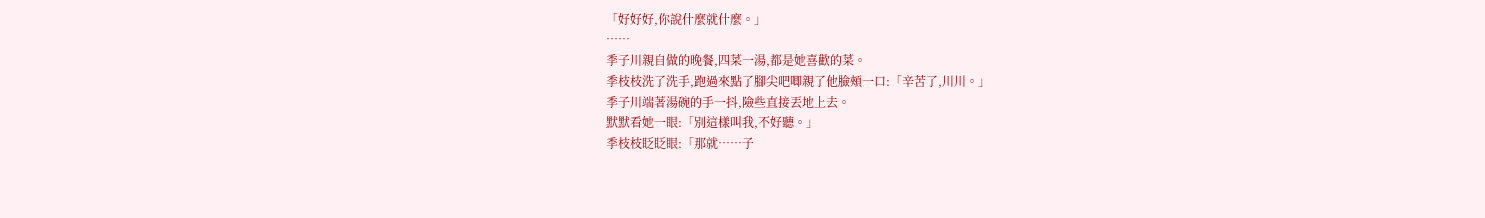「好好好,你說什麼就什麼。」
……
季子川親自做的晚餐,四菜一湯,都是她喜歡的菜。
季枝枝洗了洗手,跑過來點了腳尖吧唧親了他臉頰一口:「辛苦了,川川。」
季子川端著湯碗的手一抖,險些直接丟地上去。
默默看她一眼:「別這樣叫我,不好聽。」
季枝枝眨眨眼:「那就……子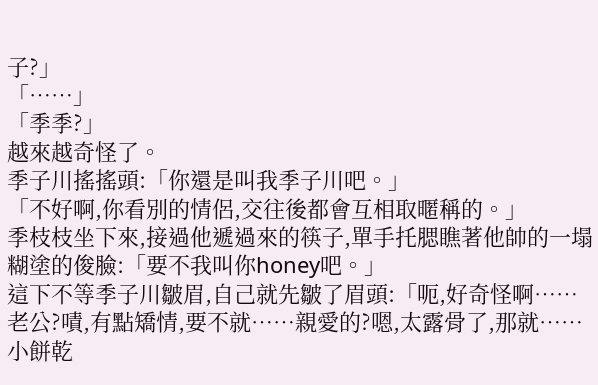子?」
「……」
「季季?」
越來越奇怪了。
季子川搖搖頭:「你還是叫我季子川吧。」
「不好啊,你看別的情侶,交往後都會互相取暱稱的。」
季枝枝坐下來,接過他遞過來的筷子,單手托腮瞧著他帥的一塌糊塗的俊臉:「要不我叫你honey吧。」
這下不等季子川皺眉,自己就先皺了眉頭:「呃,好奇怪啊……老公?嘖,有點矯情,要不就……親愛的?嗯,太露骨了,那就……小餅乾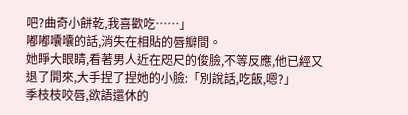吧?曲奇小餅乾,我喜歡吃……」
嘟嘟囔囔的話,消失在相貼的唇瓣間。
她睜大眼睛,看著男人近在咫尺的俊臉,不等反應,他已經又退了開來,大手捏了捏她的小臉:「別說話,吃飯,嗯?」
季枝枝咬唇,欲語還休的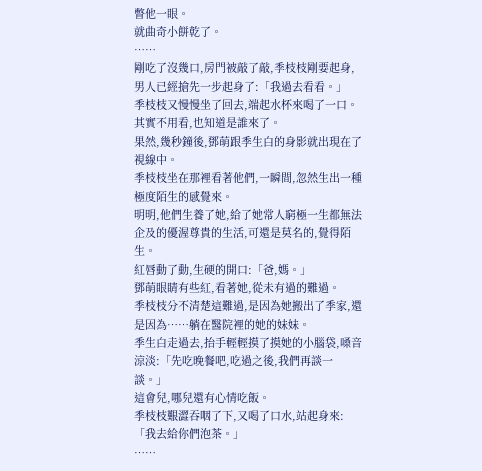瞥他一眼。
就曲奇小餅乾了。
……
剛吃了沒幾口,房門被敲了敲,季枝枝剛要起身,男人已經搶先一步起身了:「我過去看看。」
季枝枝又慢慢坐了回去,端起水杯來喝了一口。
其實不用看,也知道是誰來了。
果然,幾秒鐘後,鄧萌跟季生白的身影就出現在了視線中。
季枝枝坐在那裡看著他們,一瞬間,忽然生出一種極度陌生的感覺來。
明明,他們生養了她,給了她常人窮極一生都無法企及的優渥尊貴的生活,可還是莫名的,覺得陌生。
紅唇動了動,生硬的開口:「爸,媽。」
鄧萌眼睛有些紅,看著她,從未有過的難過。
季枝枝分不清楚這難過,是因為她搬出了季家,還是因為……躺在醫院裡的她的妹妹。
季生白走過去,抬手輕輕摸了摸她的小腦袋,嗓音涼淡:「先吃晚餐吧,吃過之後,我們再談一談。」
這會兒,哪兒還有心情吃飯。
季枝枝艱澀吞咽了下,又喝了口水,站起身來:「我去給你們泡茶。」
……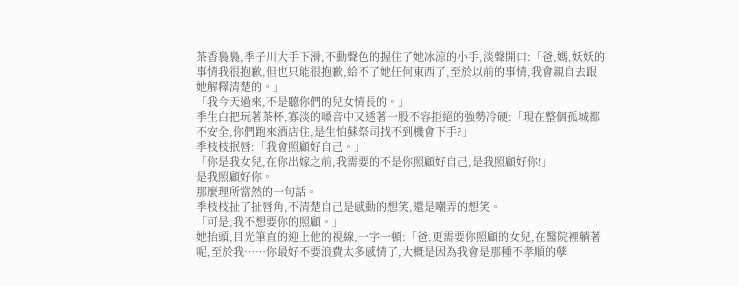茶香裊裊,季子川大手下滑,不動聲色的握住了她冰涼的小手,淡聲開口:「爸,媽,妖妖的事情我很抱歉,但也只能很抱歉,給不了她任何東西了,至於以前的事情,我會親自去跟她解釋清楚的。」
「我今天過來,不是聽你們的兒女情長的。」
季生白把玩著茶杯,寡淡的嗓音中又透著一股不容拒絕的強勢冷硬:「現在整個孤城都不安全,你們跑來酒店住,是生怕蘇祭司找不到機會下手?」
季枝枝抿唇:「我會照顧好自己。」
「你是我女兒,在你出嫁之前,我需要的不是你照顧好自己,是我照顧好你!」
是我照顧好你。
那麼理所當然的一句話。
季枝枝扯了扯唇角,不清楚自己是感動的想笑,還是嘲弄的想笑。
「可是,我不想要你的照顧。」
她抬頭,目光筆直的迎上他的視線,一字一頓:「爸,更需要你照顧的女兒,在醫院裡躺著呢,至於我……你最好不要浪費太多感情了,大概是因為我會是那種不孝順的孽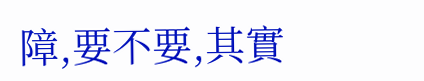障,要不要,其實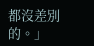都沒差別的。」